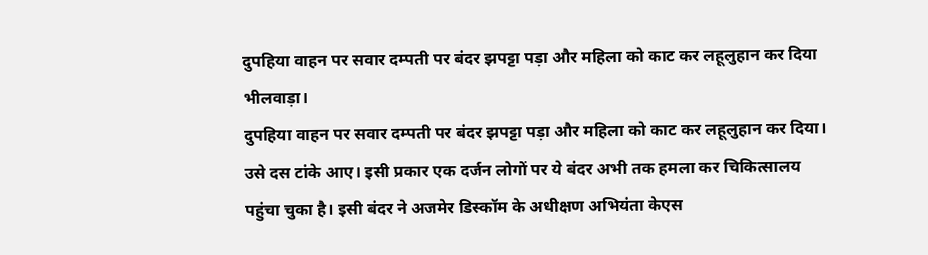दुपहिया वाहन पर सवार दम्पती पर बंदर झपट्टा पड़ा और महिला को काट कर लहूलुहान कर दिया
भीलवाड़ा।
दुपहिया वाहन पर सवार दम्पती पर बंदर झपट्टा पड़ा और महिला को काट कर लहूलुहान कर दिया। उसे दस टांके आए। इसी प्रकार एक दर्जन लोगों पर ये बंदर अभी तक हमला कर चिकित्सालय पहुंचा चुका है। इसी बंदर ने अजमेर डिस्कॉम के अधीक्षण अभियंता केएस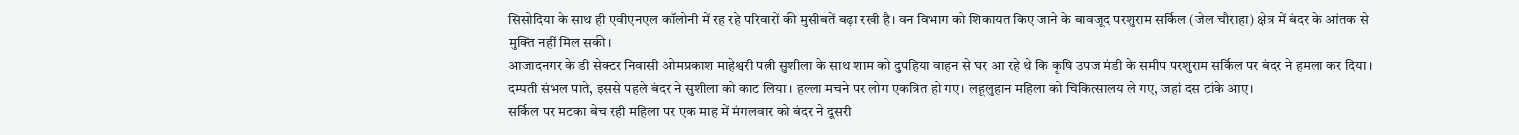सिसोदिया के साथ ही एवीएनएल कॉलोनी में रह रहे परिवारों की मुसीबतें बढ़ा रखी है। वन विभाग को शिकायत किए जाने के बावजूद परशुराम सर्किल (जेल चौराहा) क्षेत्र में बंदर के आंतक से मुक्ति नहीं मिल सकी।
आजादनगर के डी सेक्टर निवासी ओमप्रकाश माहेश्वरी पत्नी सुशीला के साथ शाम को दुपहिया वाहन से घर आ रहे थे कि कृषि उपज मंडी के समीप परशुराम सर्किल पर बंदर ने हमला कर दिया। दम्पती संभल पाते, इससे पहले बंदर ने सुशीला को काट लिया। हल्ला मचने पर लोग एकत्रित हो गए। लहूलुहान महिला को चिकित्सालय ले गए, जहां दस टांके आए।
सर्किल पर मटका बेच रही महिला पर एक माह में मंगलवार को बंदर ने दूसरी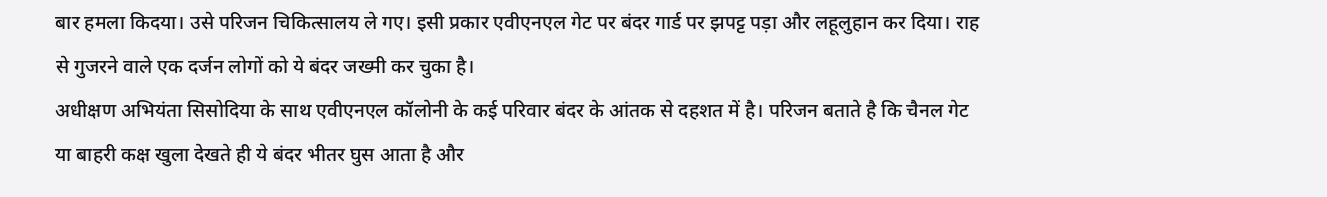बार हमला किदया। उसे परिजन चिकित्सालय ले गए। इसी प्रकार एवीएनएल गेट पर बंदर गार्ड पर झपट्ट पड़ा और लहूलुहान कर दिया। राह से गुजरने वाले एक दर्जन लोगों को ये बंदर जख्मी कर चुका है।
अधीक्षण अभियंता सिसोदिया के साथ एवीएनएल कॉलोनी के कई परिवार बंदर के आंतक से दहशत में है। परिजन बताते है कि चैनल गेट या बाहरी कक्ष खुला देखते ही ये बंदर भीतर घुस आता है और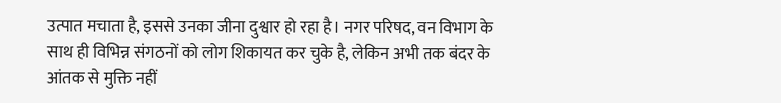उत्पात मचाता है, इससे उनका जीना दुश्वार हो रहा है। नगर परिषद, वन विभाग के साथ ही विभिन्न संगठनों को लोग शिकायत कर चुके है, लेकिन अभी तक बंदर के आंतक से मुक्ति नहीं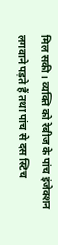मिल सकी। व्यक्ति को रेबीज के पांच इंजेक्शन लगवाने पड़ते हैं तथा पांच से दस स्टिच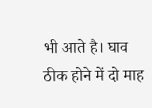भी आते है। घाव ठीक होने में दो माह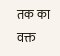तक का वक्त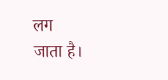लग
जाता है।